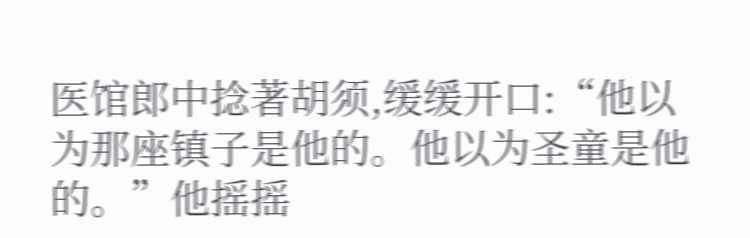医馆郎中捻著胡须,缓缓开口:“他以为那座镇子是他的。他以为圣童是他的。”他摇摇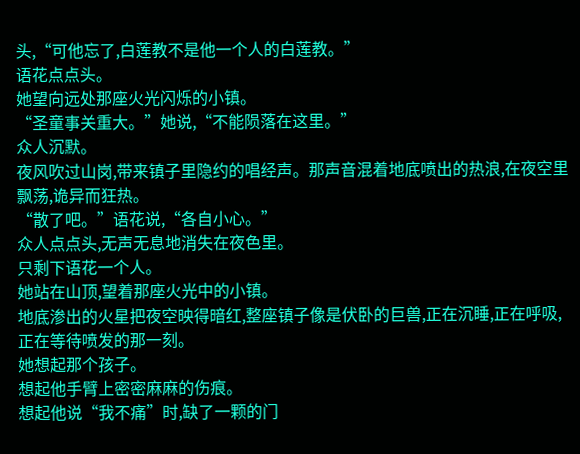头,“可他忘了,白莲教不是他一个人的白莲教。”
语花点点头。
她望向远处那座火光闪烁的小镇。
“圣童事关重大。”她说,“不能陨落在这里。”
众人沉默。
夜风吹过山岗,带来镇子里隐约的唱经声。那声音混着地底喷出的热浪,在夜空里飘荡,诡异而狂热。
“散了吧。”语花说,“各自小心。”
众人点点头,无声无息地消失在夜色里。
只剩下语花一个人。
她站在山顶,望着那座火光中的小镇。
地底渗出的火星把夜空映得暗红,整座镇子像是伏卧的巨兽,正在沉睡,正在呼吸,正在等待喷发的那一刻。
她想起那个孩子。
想起他手臂上密密麻麻的伤痕。
想起他说“我不痛”时,缺了一颗的门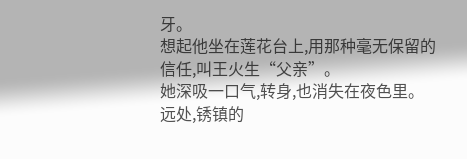牙。
想起他坐在莲花台上,用那种毫无保留的信任,叫王火生“父亲”。
她深吸一口气,转身,也消失在夜色里。
远处,锈镇的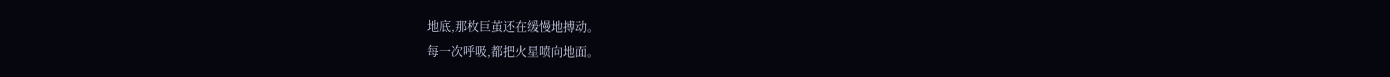地底,那枚巨茧还在缓慢地搏动。
每一次呼吸,都把火星喷向地面。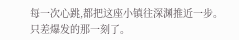每一次心跳,都把这座小镇往深渊推近一步。
只差爆发的那一刻了。